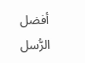أفضل الرُّسل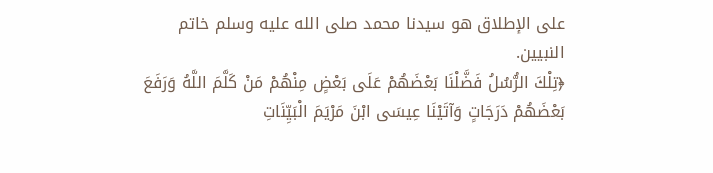على الإطلاق هو سيدنا محمد صلى الله عليه وسلم خاتم النبيين.
﴿تِلْكَ الرُّسُلُ فَضَّلْنَا بَعْضَهُمْ عَلَى بَعْضٍ مِنْهُمْ مَنْ كَلَّمَ اللَّهُ وَرَفَعَ بَعْضَهُمْ دَرَجَاتٍ وَآتَيْنَا عِيسَى ابْنَ مَرْيَمَ الْبَيِّنَاتِ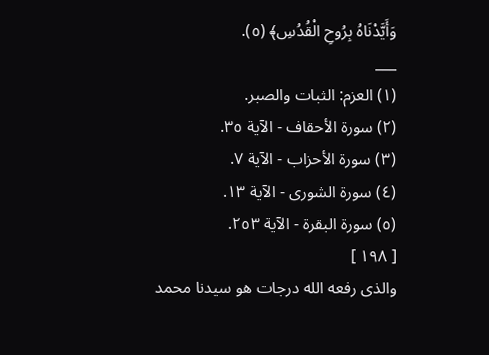وَأَيَّدْنَاهُ بِرُوحِ الْقُدُسِ﴾ (٥).
___
(١) العزم: الثبات والصبر.
(٢) سورة الأحقاف - الآية ٣٥.
(٣) سورة الأحزاب - الآية ٧.
(٤) سورة الشورى - الآية ١٣.
(٥) سورة البقرة - الآية ٢٥٣.
[ ١٩٨ ]
والذى رفعه الله درجات هو سيدنا محمد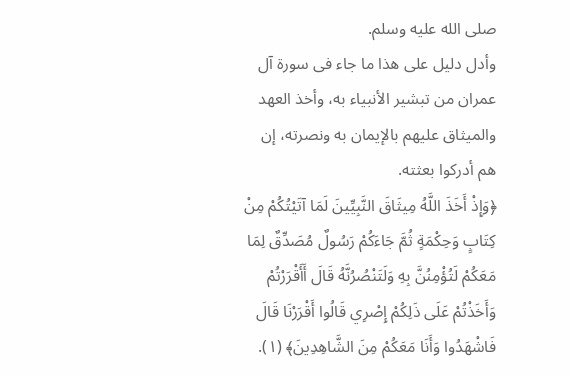صلى الله عليه وسلم.
وأدل دليل على هذا ما جاء فى سورة آل عمران من تبشير الأنبياء به، وأخذ العهد والميثاق عليهم بالإيمان به ونصرته، إن هم أدركوا بعثته.
﴿وَإِذْ أَخَذَ اللَّهُ مِيثَاقَ النَّبِيِّينَ لَمَا آتَيْتُكُمْ مِنْ كِتَابٍ وَحِكْمَةٍ ثُمَّ جَاءَكُمْ رَسُولٌ مُصَدِّقٌ لِمَا مَعَكُمْ لَتُؤْمِنُنَّ بِهِ وَلَتَنْصُرُنَّهُ قَالَ أَأَقْرَرْتُمْ وَأَخَذْتُمْ عَلَى ذَلِكُمْ إِصْرِي قَالُوا أَقْرَرْنَا قَالَ فَاشْهَدُوا وَأَنَا مَعَكُمْ مِنَ الشَّاهِدِينَ﴾ (١).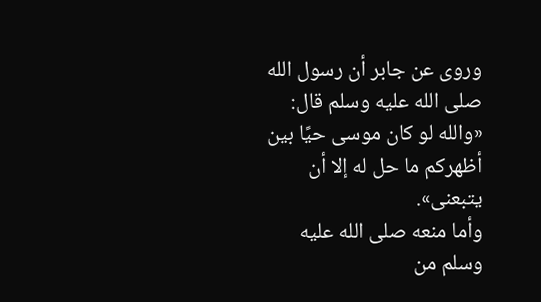وروى عن جابر أن رسول الله صلى الله عليه وسلم قال: «والله لو كان موسى حيًا بين أظهركم ما حل له إلا أن يتبعنى».
وأما منعه صلى الله عليه وسلم من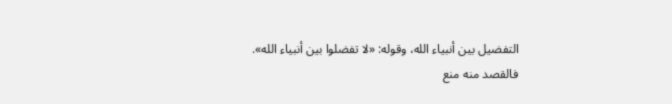التفضيل بين أنبياء الله، وقوله: «لا تفضلوا بين أنبياء الله».
فالقصد منه منع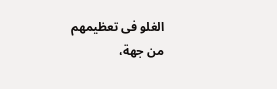الغلو فى تعظيمهم من جهة،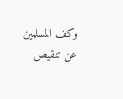وكف المسلمين عن تنقيص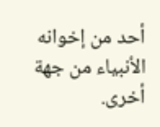أحد من إخوانه الأنبياء من جهة أخرى.